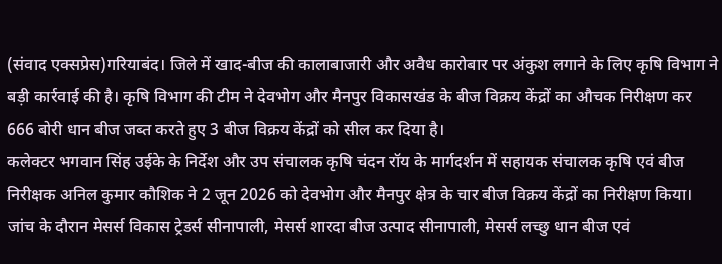(संवाद एक्सप्रेस)गरियाबंद। जिले में खाद-बीज की कालाबाजारी और अवैध कारोबार पर अंकुश लगाने के लिए कृषि विभाग ने बड़ी कार्रवाई की है। कृषि विभाग की टीम ने देवभोग और मैनपुर विकासखंड के बीज विक्रय केंद्रों का औचक निरीक्षण कर 666 बोरी धान बीज जब्त करते हुए 3 बीज विक्रय केंद्रों को सील कर दिया है।
कलेक्टर भगवान सिंह उईके के निर्देश और उप संचालक कृषि चंदन रॉय के मार्गदर्शन में सहायक संचालक कृषि एवं बीज निरीक्षक अनिल कुमार कौशिक ने 2 जून 2026 को देवभोग और मैनपुर क्षेत्र के चार बीज विक्रय केंद्रों का निरीक्षण किया। जांच के दौरान मेसर्स विकास ट्रेडर्स सीनापाली, मेसर्स शारदा बीज उत्पाद सीनापाली, मेसर्स लच्छु धान बीज एवं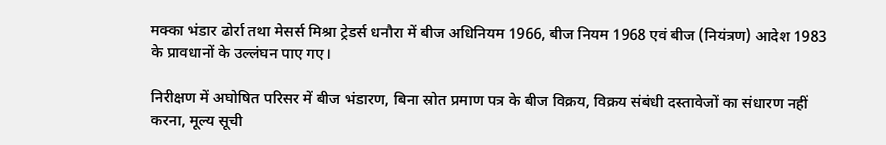मक्का भंडार ढोर्रा तथा मेसर्स मिश्रा ट्रेडर्स धनौरा में बीज अधिनियम 1966, बीज नियम 1968 एवं बीज (नियंत्रण) आदेश 1983 के प्रावधानों के उल्लंघन पाए गए।

निरीक्षण में अघोषित परिसर में बीज भंडारण, बिना स्रोत प्रमाण पत्र के बीज विक्रय, विक्रय संबंधी दस्तावेजों का संधारण नहीं करना, मूल्य सूची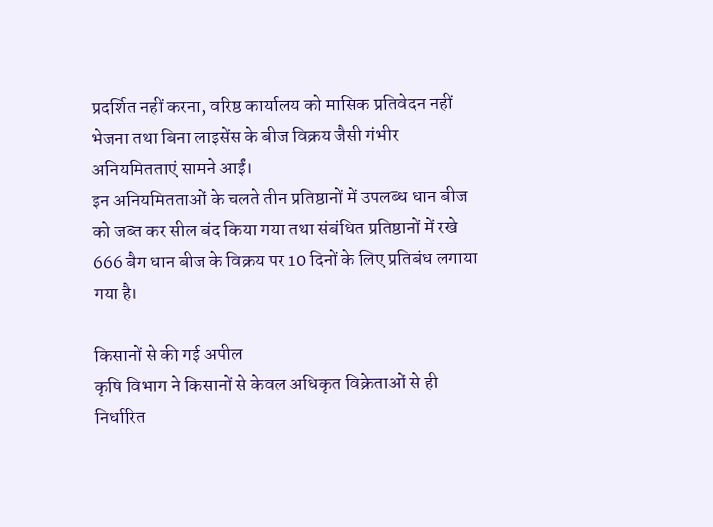प्रदर्शित नहीं करना, वरिष्ठ कार्यालय को मासिक प्रतिवेदन नहीं भेजना तथा बिना लाइसेंस के बीज विक्रय जैसी गंभीर अनियमितताएं सामने आईं।
इन अनियमितताओं के चलते तीन प्रतिष्ठानों में उपलब्ध धान बीज को जब्त कर सील बंद किया गया तथा संबंधित प्रतिष्ठानों में रखे 666 बैग धान बीज के विक्रय पर 10 दिनों के लिए प्रतिबंध लगाया गया है।

किसानों से की गई अपील
कृषि विभाग ने किसानों से केवल अधिकृत विक्रेताओं से ही निर्धारित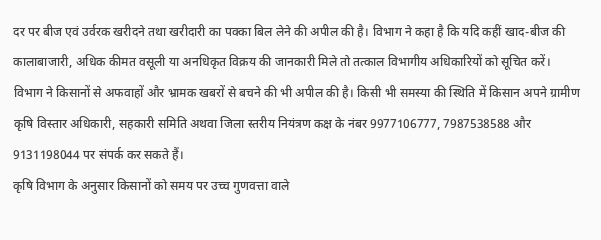दर पर बीज एवं उर्वरक खरीदने तथा खरीदारी का पक्का बिल लेने की अपील की है। विभाग ने कहा है कि यदि कहीं खाद-बीज की कालाबाजारी, अधिक कीमत वसूली या अनधिकृत विक्रय की जानकारी मिले तो तत्काल विभागीय अधिकारियों को सूचित करें।
विभाग ने किसानों से अफवाहों और भ्रामक खबरों से बचने की भी अपील की है। किसी भी समस्या की स्थिति में किसान अपने ग्रामीण कृषि विस्तार अधिकारी, सहकारी समिति अथवा जिला स्तरीय नियंत्रण कक्ष के नंबर 9977106777, 7987538588 और 9131198044 पर संपर्क कर सकते हैं।
कृषि विभाग के अनुसार किसानों को समय पर उच्च गुणवत्ता वाले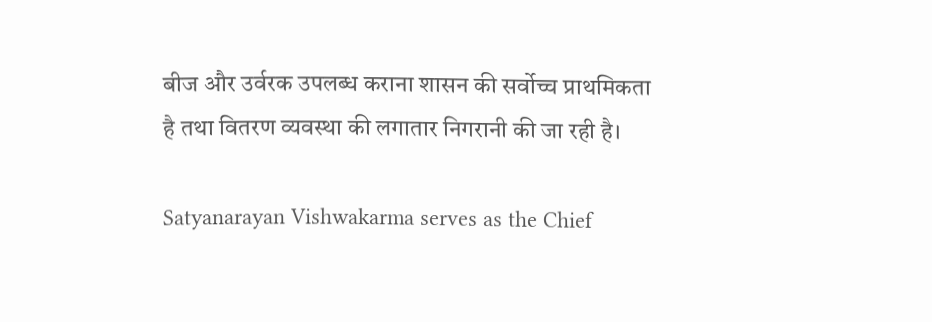बीज और उर्वरक उपलब्ध कराना शासन की सर्वोच्च प्राथमिकता है तथा वितरण व्यवस्था की लगातार निगरानी की जा रही है।

Satyanarayan Vishwakarma serves as the Chief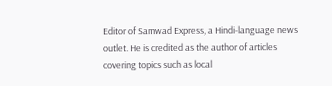Editor of Samwad Express, a Hindi-language news outlet. He is credited as the author of articles covering topics such as local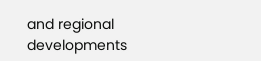and regional developments